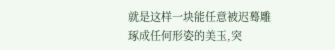就是这样一块能任意被迟蓦雕琢成任何形姿的美玉,突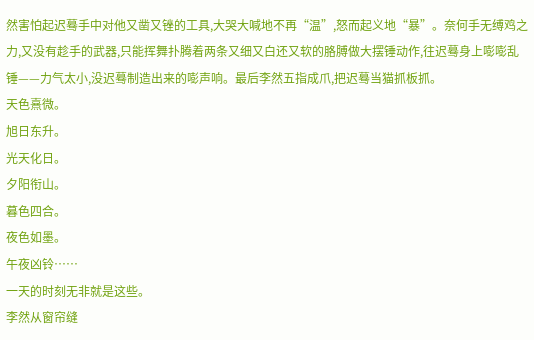然害怕起迟蓦手中对他又凿又锉的工具,大哭大喊地不再“温”,怒而起义地“暴”。奈何手无缚鸡之力,又没有趁手的武器,只能挥舞扑腾着两条又细又白还又软的胳膊做大摆锤动作,往迟蓦身上嘭嘭乱锤——力气太小,没迟蓦制造出来的嘭声响。最后李然五指成爪,把迟蓦当猫抓板抓。
天色熹微。
旭日东升。
光天化日。
夕阳衔山。
暮色四合。
夜色如墨。
午夜凶铃……
一天的时刻无非就是这些。
李然从窗帘缝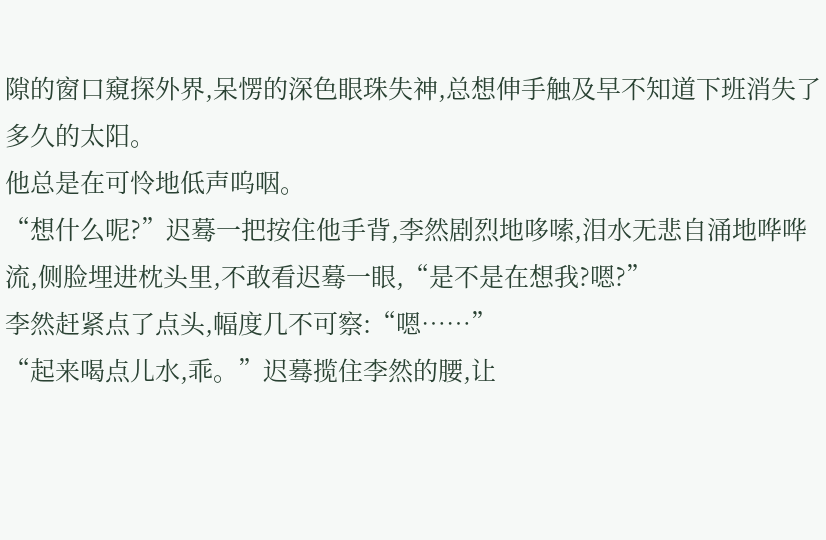隙的窗口窺探外界,呆愣的深色眼珠失神,总想伸手触及早不知道下班消失了多久的太阳。
他总是在可怜地低声呜咽。
“想什么呢?”迟蓦一把按住他手背,李然剧烈地哆嗦,泪水无悲自涌地哗哗流,侧脸埋进枕头里,不敢看迟蓦一眼,“是不是在想我?嗯?”
李然赶紧点了点头,幅度几不可察:“嗯……”
“起来喝点儿水,乖。”迟蓦揽住李然的腰,让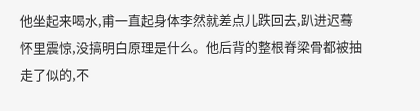他坐起来喝水,甫一直起身体李然就差点儿跌回去,趴进迟蓦怀里震惊,没搞明白原理是什么。他后背的整根脊梁骨都被抽走了似的,不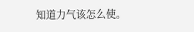知道力气该怎么使。